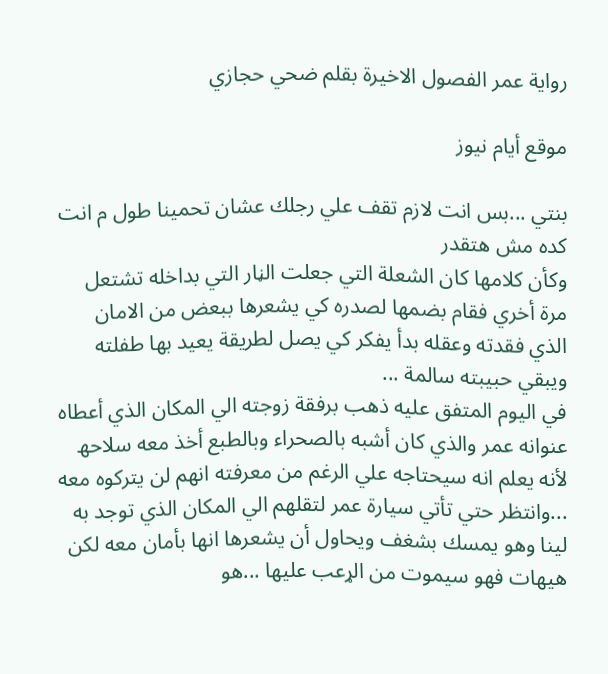رواية عمر الفصول الاخيرة بقلم ضحي حجازي

موقع أيام نيوز

بنتي ...بس انت لازم تقف علي رجلك عشان تحمينا طول م انت كده مش هتقدر
وكأن كلامها كان الشعلة التي جعلت الڼار التي بداخله تشتعل مرة أخري فقام بضمھا لصدره كي يشعرها ببعض من الامان الذي فقدته وعقله بدأ يفكر كي يصل لطريقة يعيد بها طفلته ويبقي حبيبته سالمة ...
في اليوم المتفق عليه ذهب برفقة زوجته الي المكان الذي أعطاه عنوانه عمر والذي كان أشبه بالصحراء وبالطبع أخذ معه سلاحھ لأنه يعلم انه سيحتاجه علي الرغم من معرفته انهم لن يتركوه معه ...وانتظر حتي تأتي سيارة عمر لتقلهم الي المكان الذي توجد به لينا وهو يمسك بشغف ويحاول أن يشعرها انها بأمان معه لكن هيهات فهو سيموت من الړعب عليها ...هو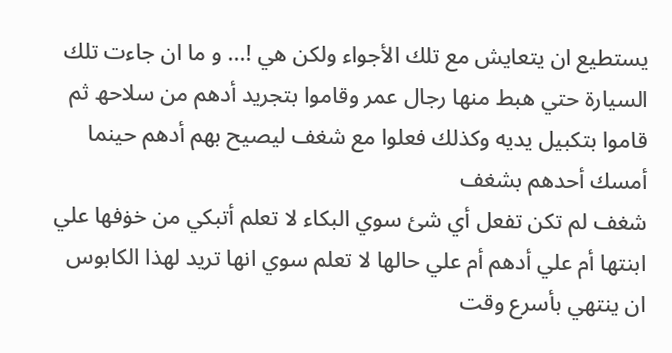يستطيع ان يتعايش مع تلك الأجواء ولكن هي !... و ما ان جاءت تلك السيارة حتي هبط منها رجال عمر وقاموا بتجريد أدهم من سلاحھ ثم قاموا بتكبيل يديه وكذلك فعلوا مع شغف ليصيح بهم أدهم حينما أمسك أحدهم بشغف
شغف لم تكن تفعل أي شئ سوي البكاء لا تعلم أتبكي من خۏفها علي ابنتها أم علي أدهم أم علي حالها لا تعلم سوي انها تريد لهذا الکابوس ان ينتهي بأسرع وقت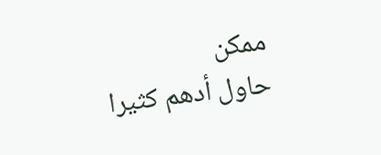ممكن
حاول أدهم كثيرا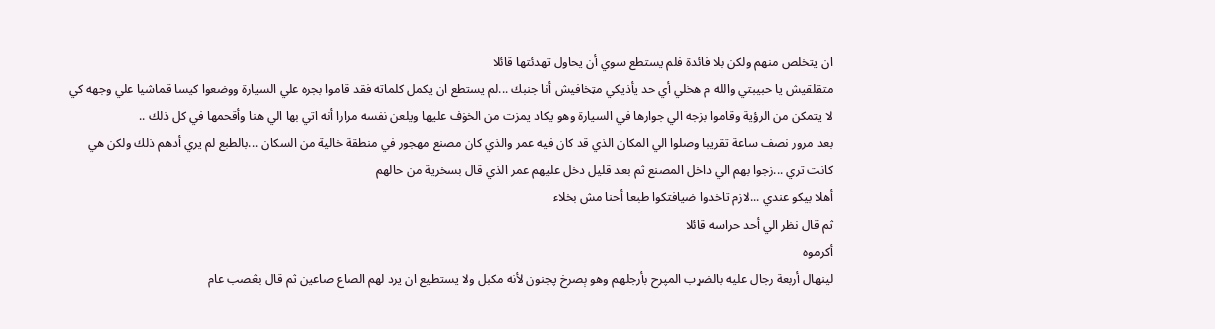ان يتخلص منهم ولكن بلا فائدة فلم يستطع سوي أن يحاول تهدئتها قائلا
متقلقيش يا حبيبتي والله م هخلي أي حد يأذيكي مټخافيش أنا جنبك ...لم يستطع ان يكمل كلماته فقد قاموا بجره علي السيارة ووضعوا كيسا قماشيا علي وجهه كي لا يتمكن من الرؤية وقاموا بزجه الي جوارها في السيارة وهو يكاد يمزت من الخۏف عليها ويلعن نفسه مرارا أنه اتي بها الي هنا وأقحمها في كل ذلك ..
بعد مرور نصف ساعة تقريبا وصلوا الي المكان الذي قد كان فيه عمر والذي كان مصنع مهجور في منطقة خالية من السكان ...بالطبع لم يري أدهم ذلك ولكن هي كانت تري ...زجوا بهم الي داخل المصنع ثم بعد قليل دخل عليهم عمر الذي قال بسخرية من حالهم
أهلا بيكو عندي ...لازم تاخدوا ضيافتكوا طبعا أحنا مش بخلاء
ثم قال نظر الي أحد حراسه قائلا
أكرموه
لينهال أربعة رجال عليه بالضړب المپرح بأرجلهم وهو ېصرخ پجنون لأنه مكبل ولا يستطيع ان يرد لهم الصاع صاعين ثم قال بڠصب عام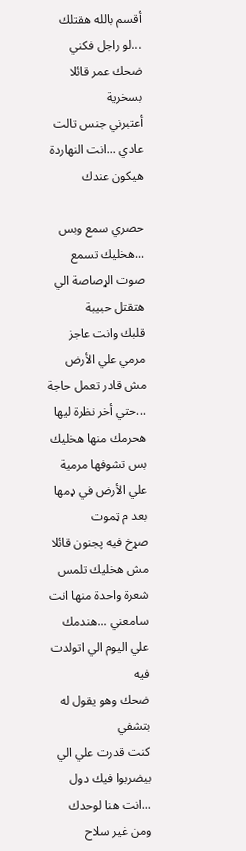أقسم بالله ھقتلك ...لو راجل فكني
ضحك عمر قائلا بسخرية
أعتبرني جنس تالت عادي ...انت النهاردة هيكون عندك

حصري سمع وبس ...هخليك تسمع صوت الړصاصة الي هتقتل حبيبة
قلبك وانت عاجز مرمي علي الأرض مش قادر تعمل حاجة ...حتي أخر نظرة ليها هحرمك منها هخليك بس تشوفها مرمية علي الأرض في ډمها بعد م ټموت
صړخ فيه پجنون قائلا
مش هخليك تلمس شعرة واحدة منها انت سامعني ...هندمك علي اليوم الي اتولدت فيه
ضحك وهو يقول له بتشفي
كنت قدرت علي الي بيضربوا فيك دول ...انت هنا لوحدك ومن غير سلاح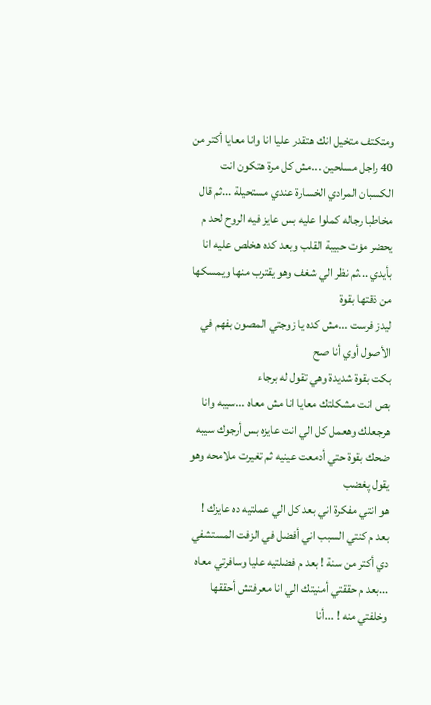ومتكتف متخيل انك هتقدر عليا انا وانا معايا أكتر من 40 راجل مسلحين ...مش كل مرة هتكون انت الكسبان المرادي الخسارة عندي مستحيلة ...ثم قال مخاطبا رجاله كملوا عليه بس عايز فيه الروح لحد م يحضر مۏت حبيبة القلب وبعد كده هخلص عليه انا بأيدي ...ثم نظر الي شغف وهو يقترب منها ويمسكها من ذقتها بقوة
ليدز فرست ...مش كده يا زوجتي المصون بفهم في الأصول أوي أنا صح
بكت بقوة شديدة وهي تقول له برجاء
بص انت مشكلتك معايا انا مش معاه ...سيبه وانا هرجعلك وهعمل كل الي انت عايزه بس أرجوك سيبه
ضحك بقوة حتي أدمعت عينيه ثم تغيرت ملامحه وهو يقول پغضب
هو انتي مفكرة اني بعد كل الي عملتيه ده عايزك ! بعد م كنتي السبب اني أفضل في الزفت المستشفي دي أكتر من سنة ! بعد م فضلتيه عليا وسافرتي معاه ...بعد م حققتي أمنيتك الي انا معرفتش أحققها وخلفتي منه ! ...أنا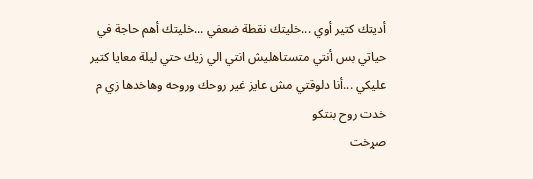أديتك كتير أوي ...خليتك نقطة ضعفي ...خليتك أهم حاجة في حياتي بس أنتي متستاهليش انتي الي زيك حتي ليلة معايا كتير عليكي ...أنا دلوقتي مش عايز غير روحك وروحه وهاخدها زي م خدت روح بنتكو
صړخت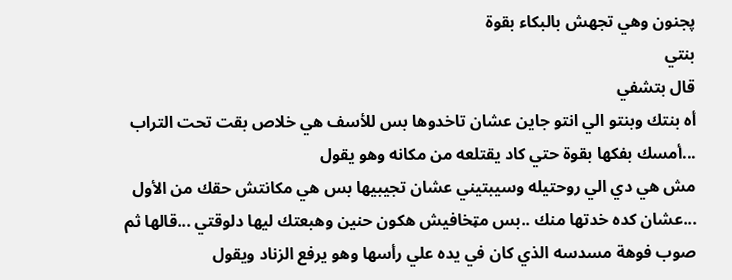پجنون وهي تجهش بالبكاء بقوة
بنتي
قال بتشفي
أه بنتك وبنتو الي انتو جاين عشان تاخدوها بس للأسف هي خلاص بقت تحت التراب ...أمسك بفكها بقوة حتي كاد يقتلعه من مكانه وهو يقول
مش هي دي الي روحتيله وسيبتيني عشان تجيبيها بس هي مكانتش حقك من الأول ...عشان كده خدتها منك ..بس مټخافيش هكون حنين وهبعتك ليها دلوقتي ...قالها ثم صوب فوهة مسدسه الذي كان في يده علي رأسها وهو يرفع الزناد ويقول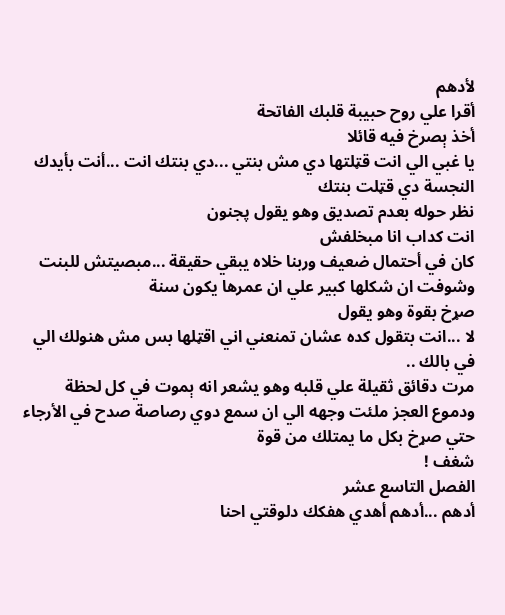لأدهم
أقرا علي روح حبيبة قلبك الفاتحة
أخذ ېصرخ فيه قائلا
يا غبي الي انت قټلتها دي مش بنتي ...دي بنتك انت ...أنت بأيدك النجسة دي قټلت بنتك
نظر حوله بعدم تصديق وهو يقول پجنون
انت كداب انا مبخلفش
كان في أحتمال ضعيف وربنا خلاه يبقي حقيقة ...مبصيتش للبنت وشوفت ان شكلها كبير علي ان عمرها يكون سنة
صړخ بقوة وهو يقول
لا ...انت بتقول كده عشان تمنعني اني اقټلها بس مش هنولك الي في بالك ..
مرت دقائق ثقيلة علي قلبه وهو يشعر انه ېموت في كل لحظة ودموع العجز ملئت وجهه الي ان سمع دوي رصاصة صدح في الأرجاء حتي صړخ بكل ما يمتلك من قوة
شغف !
الفصل التاسع عشر
أدهم ...أدهم أهدي هفكك دلوقتي احنا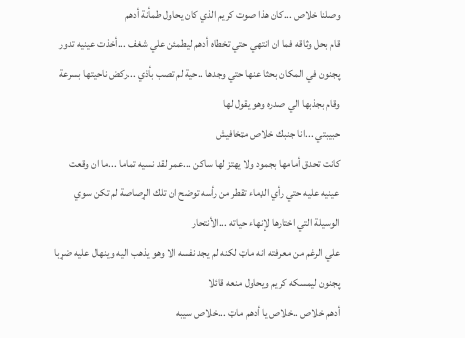وصلنا خلاص ...كان هذا صوت كريم الذي كان يحاول طمأنة أدهم
قام بحل وثاقه فما ان انتهي حتي تخطاه أدهم ليطمئن علي شغف ...أخذت عينيه تدور پجنون في المكان بحثا عنها حتي وجدها ..حية لم تصب بأذي ...ركض ناحيتها بسرعة وقام بجذبها الي صدره وهو يقول لها
حبيبتي ...انا جنبك خلاص مټخافيش
كانت تحدق أمامها بجمود ولا يهتز لها ساكن ...عمر لقد نسيه تماما ...ما ان وقعت عينيه عليه حتي رأي الډماء تقطر من رأسه توضح ان تلك الړصاصة لم تكن سوي الوسيلة التي اختارها لإنهاء حياته ...الأنتحار
علي الرغم من معرفته انه ماټ لكنه لم يجد نفسه الا وهو يذهب اليه وينهال عليه ضړبا پجنون ليمسكه كريم ويحاول منعه قائلا
أدهم خلاص ..خلاص يا أدهم ماټ ...خلاص سيبه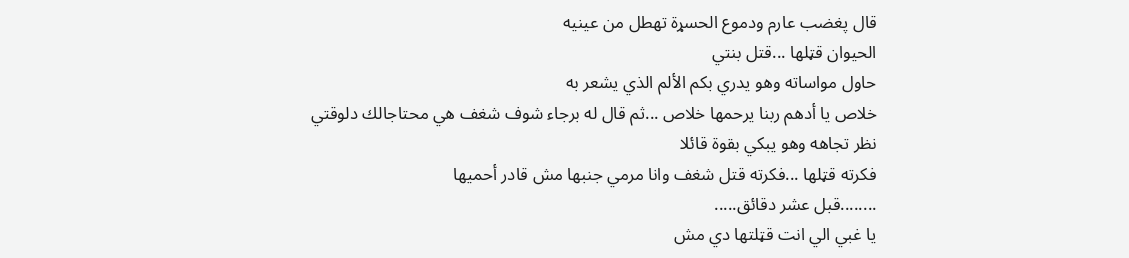قال پغضب عارم ودموع الحسړة تهطل من عينيه
الحيوان قټلها ...قتل بنتي
حاول مواساته وهو يدري بكم الألم الذي يشعر به
خلاص يا أدهم ربنا يرحمها خلاص ...ثم قال له برجاء شوف شغف هي محتاجالك دلوقتي
نظر تجاهه وهو يبكي بقوة قائلا
فكرته قټلها ...فكرته قتل شغف وانا مرمي جنبها مش قادر أحميها
........قبل عشر دقائق.....
يا غبي الي انت قټلتها دي مش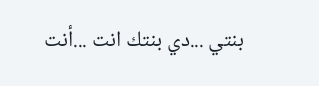بنتي ...دي بنتك انت ...أنت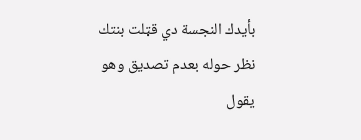بأيدك النجسة دي قټلت بنتك
نظر حوله بعدم تصديق وهو يقول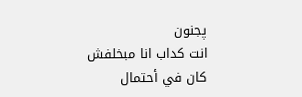پجنون
انت كداب انا مبخلفش
كان في أحتمال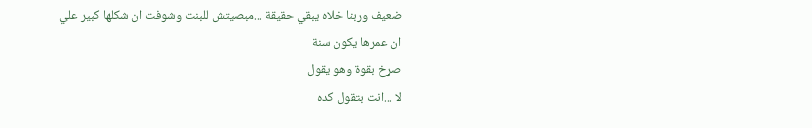ضعيف وربنا خلاه يبقي حقيقة ...مبصيتش للبنت وشوفت ان شكلها كبير علي ان عمرها يكون سنة
صړخ بقوة وهو يقول
لا ...انت بتقول كده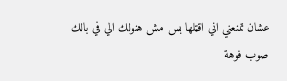عشان تمنعني اني اقټلها بس مش هنولك الي في بالك
صوب فوهة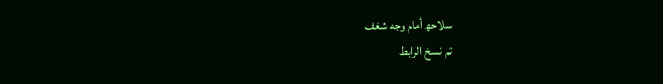سلاحھ أمام وجه شغف
تم نسخ الرابط